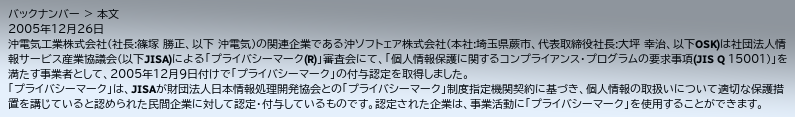バックナンバー > 本文
2005年12月26日
沖電気工業株式会社(社長:篠塚 勝正、以下 沖電気)の関連企業である沖ソフトェア株式会社(本社:埼玉県蕨市、代表取締役社長:大坪 幸治、以下OSK)は社団法人情報サービス産業協議会(以下JISA)による「プライバシーマーク(R)」審査会にて、「個人情報保護に関するコンプライアンス・プログラムの要求事項(JIS Q 15001)」を満たす事業者として、2005年12月9日付けで「プライバシーマーク」の付与認定を取得しました。
「プライバシーマーク」は、JISAが財団法人日本情報処理開発協会との「プライバシーマーク」制度指定機関契約に基づき、個人情報の取扱いについて適切な保護措置を講じていると認められた民間企業に対して認定・付与しているものです。認定された企業は、事業活動に「プライバシーマーク」を使用することができます。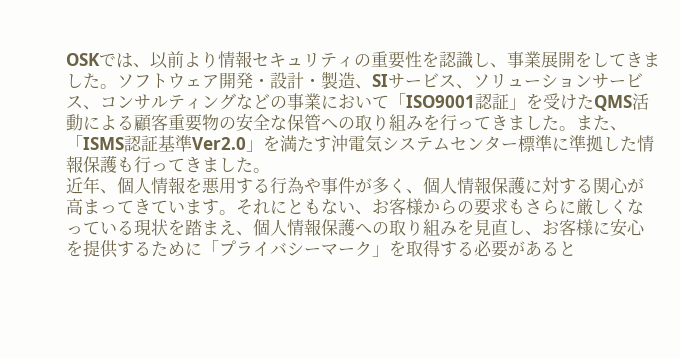OSKでは、以前より情報セキュリティの重要性を認識し、事業展開をしてきました。ソフトウェア開発・設計・製造、SIサービス、ソリューションサービス、コンサルティングなどの事業において「ISO9001認証」を受けたQMS活動による顧客重要物の安全な保管への取り組みを行ってきました。また、「ISMS認証基準Ver2.0」を満たす沖電気システムセンター標準に準拠した情報保護も行ってきました。
近年、個人情報を悪用する行為や事件が多く、個人情報保護に対する関心が高まってきています。それにともない、お客様からの要求もさらに厳しくなっている現状を踏まえ、個人情報保護への取り組みを見直し、お客様に安心を提供するために「プライバシーマーク」を取得する必要があると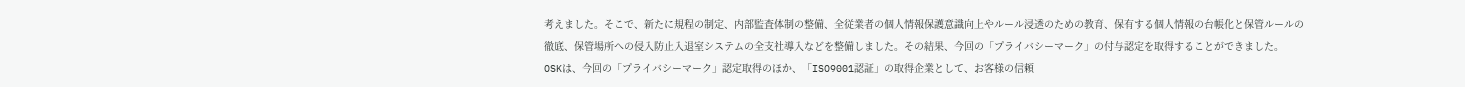考えました。そこで、新たに規程の制定、内部監査体制の整備、全従業者の個人情報保護意識向上やルール浸透のための教育、保有する個人情報の台帳化と保管ルールの徹底、保管場所への侵入防止入退室システムの全支社導入などを整備しました。その結果、今回の「プライバシーマーク」の付与認定を取得することができました。
OSKは、今回の「プライバシーマーク」認定取得のほか、「ISO9001認証」の取得企業として、お客様の信頼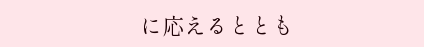に応えるととも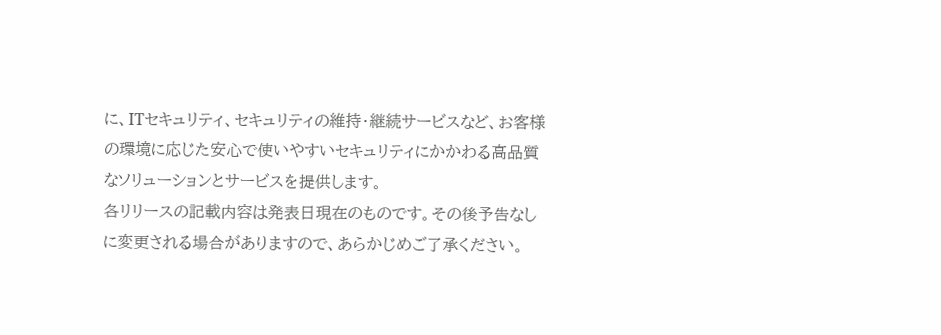に、ITセキュリティ、セキュリティの維持・継続サービスなど、お客様の環境に応じた安心で使いやすいセキュリティにかかわる高品質なソリューションとサービスを提供します。
各リリースの記載内容は発表日現在のものです。その後予告なしに変更される場合がありますので、あらかじめご了承ください。